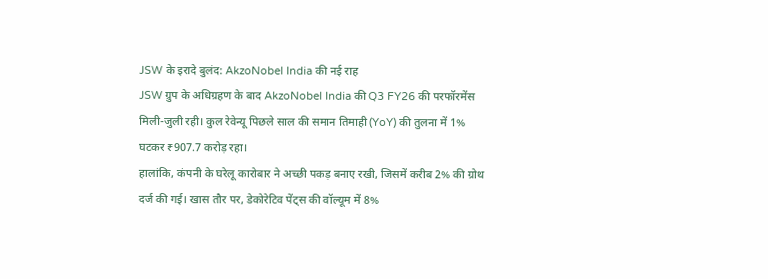JSW के इरादे बुलंद: AkzoNobel India की नई राह
JSW ग्रुप के अधिग्रहण के बाद AkzoNobel India की Q3 FY26 की परफॉरमेंस मिली-जुली रही। कुल रेवेन्यू पिछले साल की समान तिमाही (YoY) की तुलना में 1% घटकर ₹907.7 करोड़ रहा।
हालांकि, कंपनी के घरेलू कारोबार ने अच्छी पकड़ बनाए रखी, जिसमें करीब 2% की ग्रोथ दर्ज की गई। खास तौर पर, डेकोरेटिव पेंट्स की वॉल्यूम में 8%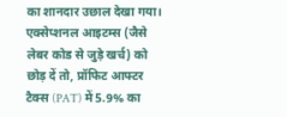का शानदार उछाल देखा गया। एक्सेप्शनल आइटम्स (जैसे लेबर कोड से जुड़े खर्च) को छोड़ दें तो, प्रॉफिट आफ्टर टैक्स (PAT) में 5.9% का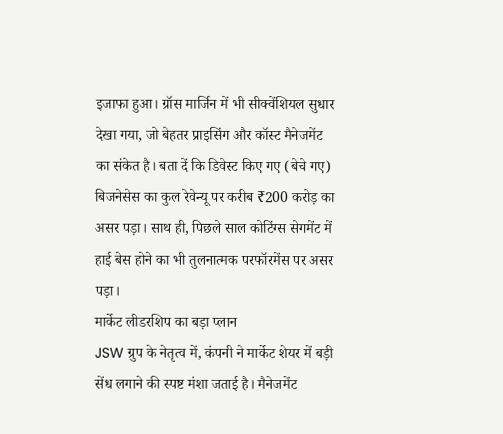इजाफा हुआ। ग्रॉस मार्जिन में भी सीक्वेंशियल सुधार देखा गया, जो बेहतर प्राइसिंग और कॉस्ट मैनेजमेंट का संकेत है। बता दें कि डिवेस्ट किए गए (बेचे गए) बिजनेसेस का कुल रेवेन्यू पर करीब ₹200 करोड़ का असर पड़ा। साथ ही, पिछले साल कोटिंग्स सेगमेंट में हाई बेस होने का भी तुलनात्मक परफॉरमेंस पर असर पड़ा।
मार्केट लीडरशिप का बड़ा प्लान
JSW ग्रुप के नेतृत्व में, कंपनी ने मार्केट शेयर में बड़ी सेंध लगाने की स्पष्ट मंशा जताई है। मैनेजमेंट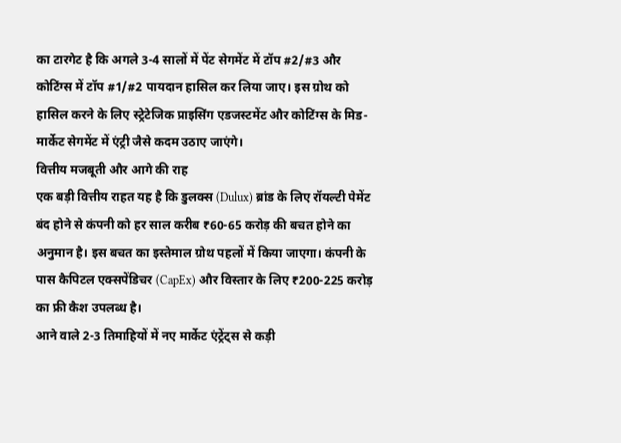का टारगेट है कि अगले 3-4 सालों में पेंट सेगमेंट में टॉप #2/#3 और कोटिंग्स में टॉप #1/#2 पायदान हासिल कर लिया जाए। इस ग्रोथ को हासिल करने के लिए स्ट्रेटेजिक प्राइसिंग एडजस्टमेंट और कोटिंग्स के मिड-मार्केट सेगमेंट में एंट्री जैसे कदम उठाए जाएंगे।
वित्तीय मजबूती और आगे की राह
एक बड़ी वित्तीय राहत यह है कि डुलक्स (Dulux) ब्रांड के लिए रॉयल्टी पेमेंट बंद होने से कंपनी को हर साल करीब ₹60-65 करोड़ की बचत होने का अनुमान है। इस बचत का इस्तेमाल ग्रोथ पहलों में किया जाएगा। कंपनी के पास कैपिटल एक्सपेंडिचर (CapEx) और विस्तार के लिए ₹200-225 करोड़ का फ्री कैश उपलब्ध है।
आने वाले 2-3 तिमाहियों में नए मार्केट एंट्रेंट्स से कड़ी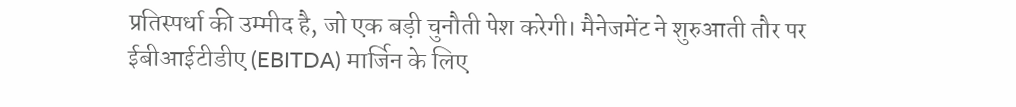प्रतिस्पर्धा की उम्मीद है, जो एक बड़ी चुनौती पेश करेगी। मैनेजमेंट ने शुरुआती तौर पर ईबीआईटीडीए (EBITDA) मार्जिन के लिए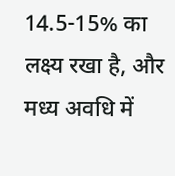14.5-15% का लक्ष्य रखा है, और मध्य अवधि में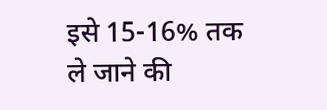इसे 15-16% तक ले जाने की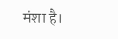मंशा है।